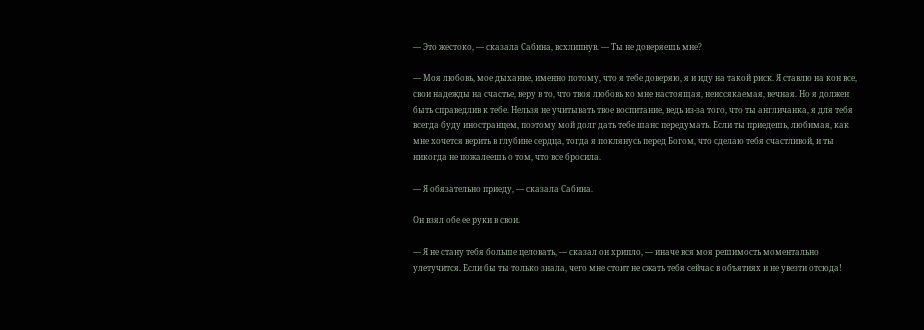— Это жестоко, — сказала Сабина, всхлипнув. — Ты не доверяешь мне?

— Моя любовь, мое дыхание, именно потому, что я тебе доверяю, я и иду на такой риск. Я ставлю на кон все, свои надежды на счастье, веру в то, что твоя любовь ко мне настоящая, неиссякаемая, вечная. Но я должен быть справедлив к тебе. Нельзя не учитывать твое воспитание, ведь из-за того, что ты англичанка, я для тебя всегда буду иностранцем, поэтому мой долг дать тебе шанс передумать. Если ты приедешь, любимая, как мне хочется верить в глубине сердца, тогда я поклянусь перед Богом, что сделаю тебя счастливой, и ты никогда не пожалеешь о том, что все бросила.

— Я обязательно приеду, — сказала Сабина.

Он взял обе ее руки в свои.

— Я не стану тебя больше целовать, — сказал он хрипло, — иначе вся моя решимость моментально улетучится. Если бы ты только знала, чего мне стоит не сжать тебя сейчас в объятиях и не увезти отсюда!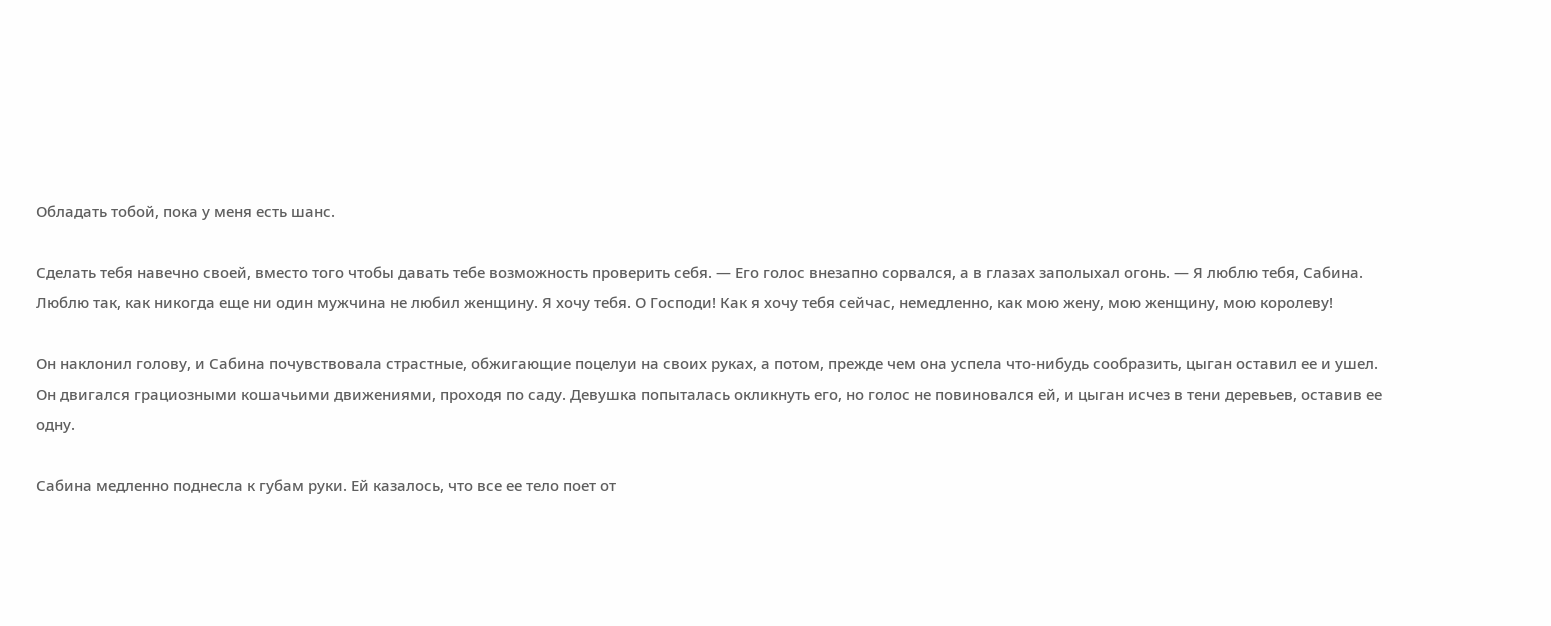Обладать тобой, пока у меня есть шанс.

Сделать тебя навечно своей, вместо того чтобы давать тебе возможность проверить себя. — Его голос внезапно сорвался, а в глазах заполыхал огонь. — Я люблю тебя, Сабина. Люблю так, как никогда еще ни один мужчина не любил женщину. Я хочу тебя. О Господи! Как я хочу тебя сейчас, немедленно, как мою жену, мою женщину, мою королеву!

Он наклонил голову, и Сабина почувствовала страстные, обжигающие поцелуи на своих руках, а потом, прежде чем она успела что-нибудь сообразить, цыган оставил ее и ушел. Он двигался грациозными кошачьими движениями, проходя по саду. Девушка попыталась окликнуть его, но голос не повиновался ей, и цыган исчез в тени деревьев, оставив ее одну.

Сабина медленно поднесла к губам руки. Ей казалось, что все ее тело поет от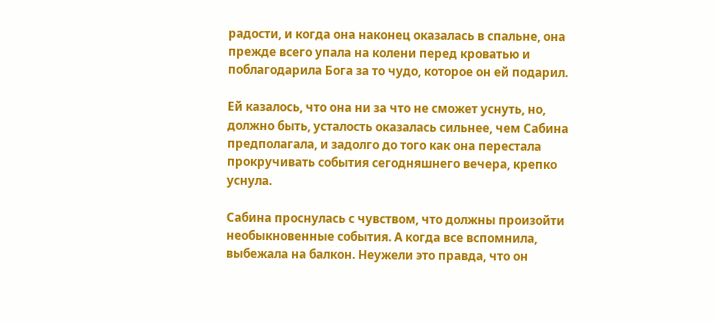радости, и когда она наконец оказалась в спальне, она прежде всего упала на колени перед кроватью и поблагодарила Бога за то чудо, которое он ей подарил.

Ей казалось, что она ни за что не сможет уснуть, но, должно быть, усталость оказалась сильнее, чем Сабина предполагала, и задолго до того как она перестала прокручивать события сегодняшнего вечера, крепко уснула.

Сабина проснулась с чувством, что должны произойти необыкновенные события. А когда все вспомнила, выбежала на балкон. Неужели это правда, что он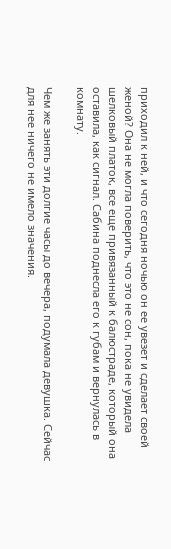приходил к ней, и что сегодня ночью он ее увезет и сделает своей женой? Она не могла поверить, что это не сон, пока не увидела шелковый платок, все еще привязанный к балюстраде, который она оставила, как сигнал. Сабина поднесла его к губам и вернулась в комнату.

Чем же занять эти долгие часы до вечера, подумала девушка. Сейчас для нее ничего не имело значения.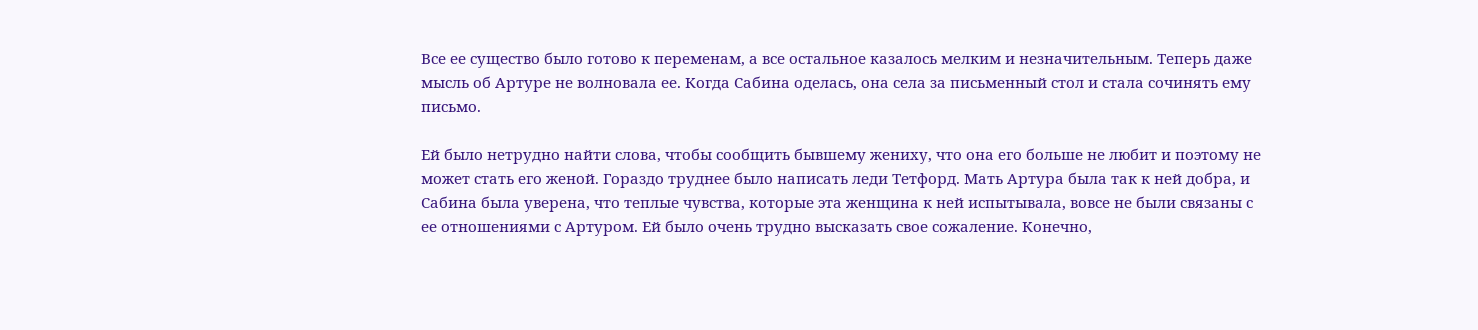Все ее существо было готово к переменам, а все остальное казалось мелким и незначительным. Теперь даже мысль об Артуре не волновала ее. Когда Сабина оделась, она села за письменный стол и стала сочинять ему письмо.

Ей было нетрудно найти слова, чтобы сообщить бывшему жениху, что она его больше не любит и поэтому не может стать его женой. Гораздо труднее было написать леди Тетфорд. Мать Артура была так к ней добра, и Сабина была уверена, что теплые чувства, которые эта женщина к ней испытывала, вовсе не были связаны с ее отношениями с Артуром. Ей было очень трудно высказать свое сожаление. Конечно,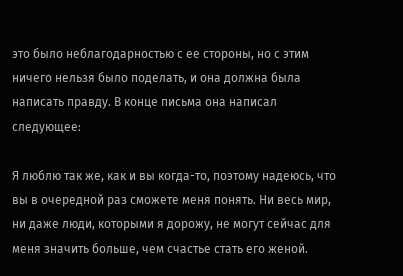это было неблагодарностью с ее стороны, но с этим ничего нельзя было поделать, и она должна была написать правду. В конце письма она написал следующее:

Я люблю так же, как и вы когда-то, поэтому надеюсь, что вы в очередной раз сможете меня понять. Ни весь мир, ни даже люди, которыми я дорожу, не могут сейчас для меня значить больше, чем счастье стать его женой.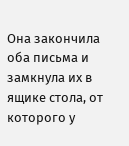Она закончила оба письма и замкнула их в ящике стола, от которого у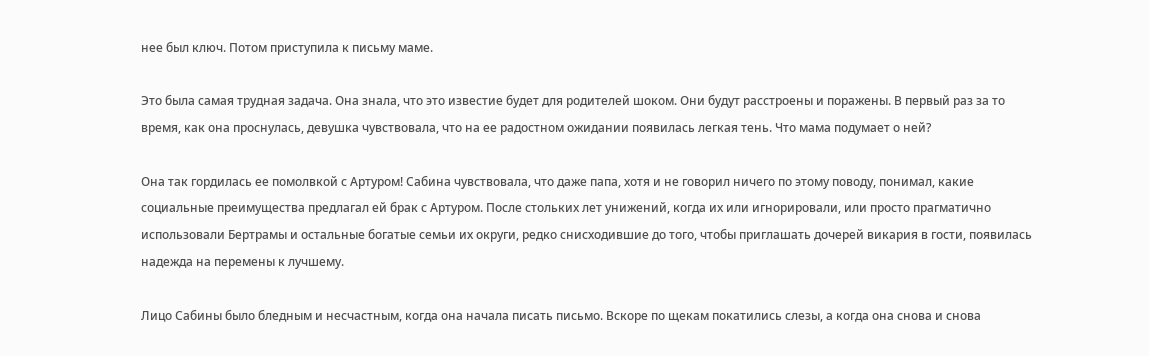нее был ключ. Потом приступила к письму маме.

Это была самая трудная задача. Она знала, что это известие будет для родителей шоком. Они будут расстроены и поражены. В первый раз за то время, как она проснулась, девушка чувствовала, что на ее радостном ожидании появилась легкая тень. Что мама подумает о ней?

Она так гордилась ее помолвкой с Артуром! Сабина чувствовала, что даже папа, хотя и не говорил ничего по этому поводу, понимал, какие социальные преимущества предлагал ей брак с Артуром. После стольких лет унижений, когда их или игнорировали, или просто прагматично использовали Бертрамы и остальные богатые семьи их округи, редко снисходившие до того, чтобы приглашать дочерей викария в гости, появилась надежда на перемены к лучшему.

Лицо Сабины было бледным и несчастным, когда она начала писать письмо. Вскоре по щекам покатились слезы, а когда она снова и снова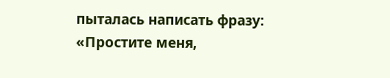пыталась написать фразу: «Простите меня,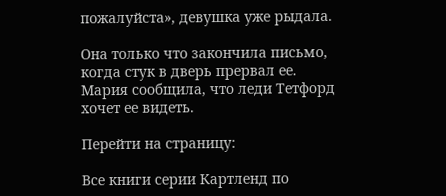пожалуйста», девушка уже рыдала.

Она только что закончила письмо, когда стук в дверь прервал ее. Мария сообщила, что леди Тетфорд хочет ее видеть.

Перейти на страницу:

Все книги серии Картленд по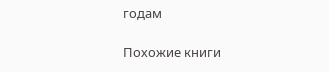годам

Похожие книги